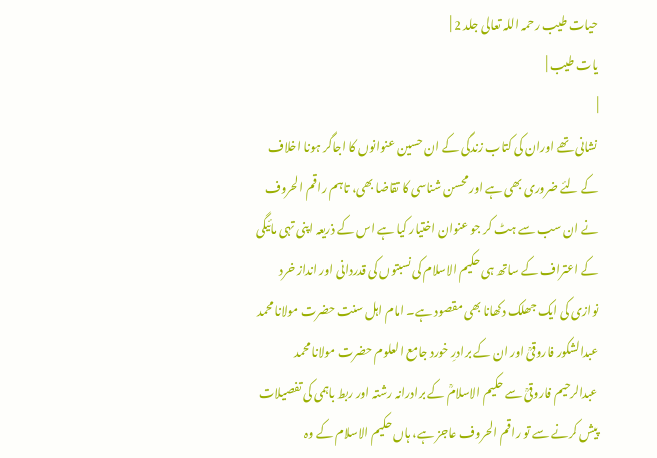حیات طیب رحمہ اللہ تعالی جلد 2 |
یات طیب |
|
نشانی تھے اوران کی کتاب زندگی کے ان حسین عنوانوں کا اجاگر ہونا اخلاف کے لئے ضروری بھی ہے اور محسن شناسی کا تقاضا بھی، تاہم راقم الحروف نے ان سب سے ہٹ کر جو عنوان اختیار کیا ہے اس کے ذریعہ اپنی تہی مائیگی کے اعتراف کے ساتھ ہی حکیم الاسلام کی نسبتوں کی قدردانی اور انداز خرد نوازی کی ایک جھلک دکھانا بھی مقصود ہے۔ امام اہل سنت حضرت مولانا محمد عبدالشکور فاروقیؒ اور ان کے برادرِ خورد جامع العلوم حضرت مولانا محمد عبدالرحیم فاروقیؒ سے حکیم الاسلامؒ کے برادرانہ رشتہ اور ربط باہمی کی تفصیلات پیش کرنے سے تو راقم الحروف عاجز ہے، ہاں حکیم الاسلام کے وہ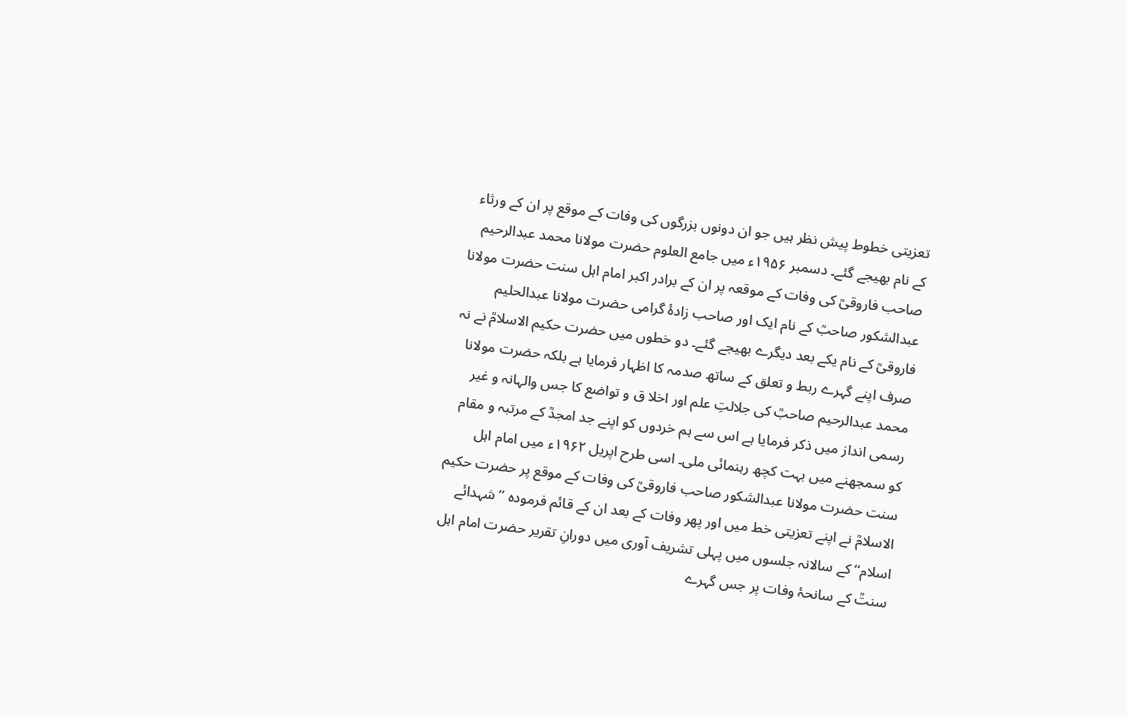تعزیتی خطوط پیش نظر ہیں جو ان دونوں بزرگوں کی وفات کے موقع پر ان کے ورثاء کے نام بھیجے گئے۔ دسمبر ۱۹۵۶ء میں جامع العلوم حضرت مولانا محمد عبدالرحیم صاحب فاروقیؒ کی وفات کے موقعہ پر ان کے برادر اکبر امام اہل سنت حضرت مولانا عبدالشکور صاحبؒ کے نام ایک اور صاحب زادۂ گرامی حضرت مولانا عبدالحلیم فاروقیؒ کے نام یکے بعد دیگرے بھیجے گئے۔ دو خطوں میں حضرت حکیم الاسلامؒ نے نہ صرف اپنے گہرے ربط و تعلق کے ساتھ صدمہ کا اظہار فرمایا ہے بلکہ حضرت مولانا محمد عبدالرحیم صاحبؒ کی جلالتِ علم اور اخلا ق و تواضع کا جس والہانہ و غیر رسمی انداز میں ذکر فرمایا ہے اس سے ہم خردوں کو اپنے جد امجدؒ کے مرتبہ و مقام کو سمجھنے میں بہت کچھ رہنمائی ملی۔ اسی طرح اپریل ۱۹۶۲ء میں امام اہل سنت حضرت مولانا عبدالشکور صاحب فاروقیؒ کی وفات کے موقع پر حضرت حکیم الاسلامؒ نے اپنے تعزیتی خط میں اور پھر وفات کے بعد ان کے قائم فرمودہ ’’شہدائے اسلام‘‘ کے سالانہ جلسوں میں پہلی تشریف آوری میں دورانِ تقریر حضرت امام اہل سنتؒ کے سانحۂ وفات پر جس گہرے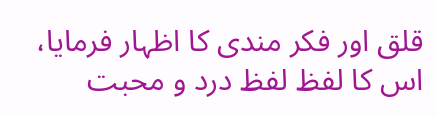قلق اور فکر مندی کا اظہار فرمایا، اس کا لفظ لفظ درد و محبت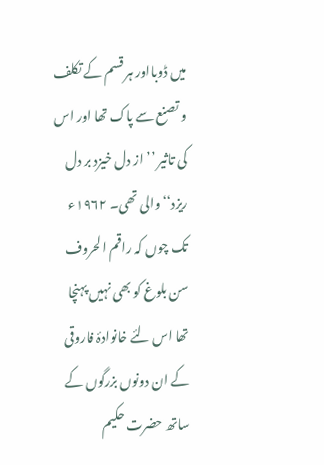میں ڈوبااور ہر قسم کے تکلف و تصنع سے پاک تھا اور اس کی تاثیر ’’از دل خیزد بر دل ریزد‘‘والی تھی۔ ۱۹۶۲ء تک چوں کہ راقم الحروف سن بلوغ کو بھی نہیں پہنچا تھا اس لئے خانوادۂ فاروقی کے ان دونوں بزرگوں کے ساتھ حضرت حکیم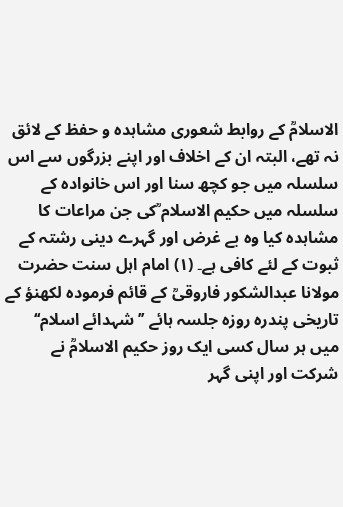الاسلامؒ کے روابط شعوری مشاہدہ و حفظ کے لائق نہ تھے، البتہ ان کے اخلاف اور اپنے بزرگوں سے اس سلسلہ میں جو کچھ سنا اور اس خانوادہ کے سلسلہ میں حکیم الاسلام ؒکی جن مراعات کا مشاہدہ کیا وہ بے غرض اور گہرے دینی رشتہ کے ثبوت کے لئے کافی ہے۔ (۱) امام اہل سنت حضرت مولانا عبدالشکور فاروقیؒ کے قائم فرمودہ لکھنؤ کے تاریخی پندرہ روزہ جلسہ ہائے ’’شہدائے اسلام‘‘ میں ہر سال کسی ایک روز حکیم الاسلامؒ نے شرکت اور اپنی گہر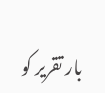بار تقریر کو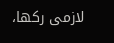لازمی رکھا،